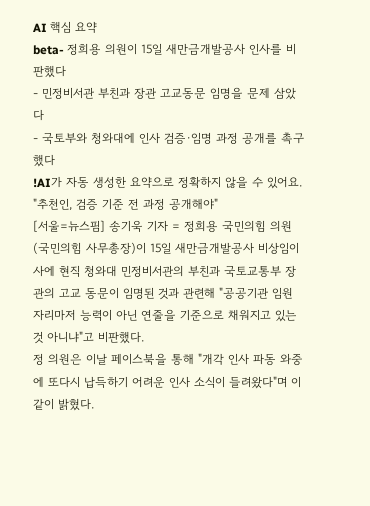AI 핵심 요약
beta- 정희용 의원이 15일 새만금개발공사 인사를 비판했다
- 민정비서관 부친과 장관 고교동문 임명을 문제 삼았다
- 국토부와 청와대에 인사 검증·임명 과정 공개를 촉구했다
!AI가 자동 생성한 요약으로 정확하지 않을 수 있어요.
"추천인, 검증 기준 전 과정 공개해야"
[서울=뉴스핌] 송기욱 기자 = 정희용 국민의힘 의원(국민의힘 사무총장)이 15일 새만금개발공사 비상임이사에 현직 청와대 민정비서관의 부친과 국토교통부 장관의 고교 동문이 임명된 것과 관련해 "공공기관 임원 자리마저 능력이 아닌 연줄을 기준으로 채워지고 있는 것 아니냐"고 비판했다.
정 의원은 이날 페이스북을 통해 "개각 인사 파동 와중에 또다시 납득하기 어려운 인사 소식이 들려왔다"며 이같이 밝혔다.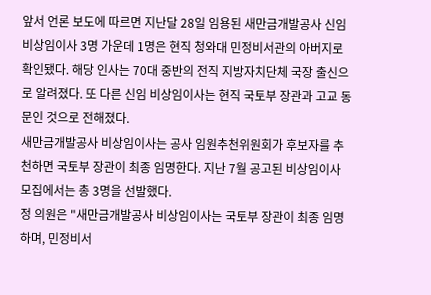앞서 언론 보도에 따르면 지난달 28일 임용된 새만금개발공사 신임 비상임이사 3명 가운데 1명은 현직 청와대 민정비서관의 아버지로 확인됐다. 해당 인사는 70대 중반의 전직 지방자치단체 국장 출신으로 알려졌다. 또 다른 신임 비상임이사는 현직 국토부 장관과 고교 동문인 것으로 전해졌다.
새만금개발공사 비상임이사는 공사 임원추천위원회가 후보자를 추천하면 국토부 장관이 최종 임명한다. 지난 7월 공고된 비상임이사 모집에서는 총 3명을 선발했다.
정 의원은 "새만금개발공사 비상임이사는 국토부 장관이 최종 임명하며, 민정비서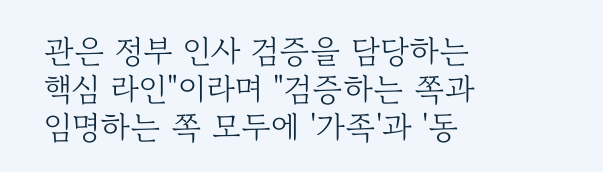관은 정부 인사 검증을 담당하는 핵심 라인"이라며 "검증하는 쪽과 임명하는 쪽 모두에 '가족'과 '동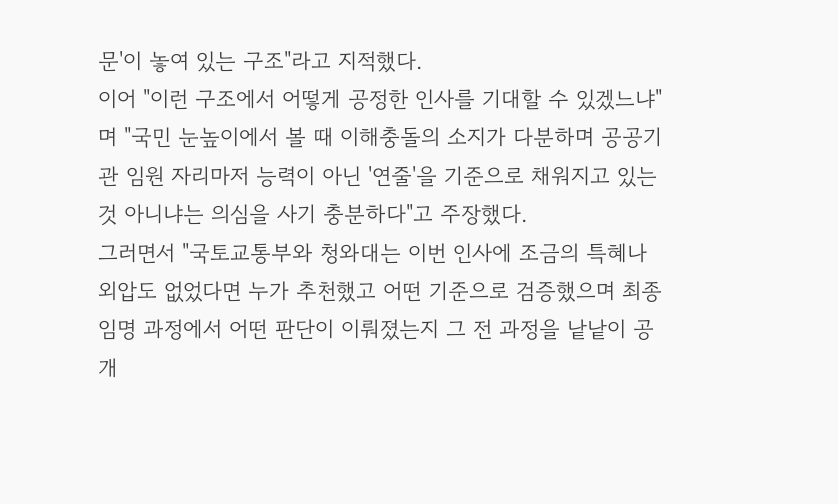문'이 놓여 있는 구조"라고 지적했다.
이어 "이런 구조에서 어떻게 공정한 인사를 기대할 수 있겠느냐"며 "국민 눈높이에서 볼 때 이해충돌의 소지가 다분하며 공공기관 임원 자리마저 능력이 아닌 '연줄'을 기준으로 채워지고 있는 것 아니냐는 의심을 사기 충분하다"고 주장했다.
그러면서 "국토교통부와 청와대는 이번 인사에 조금의 특혜나 외압도 없었다면 누가 추천했고 어떤 기준으로 검증했으며 최종 임명 과정에서 어떤 판단이 이뤄졌는지 그 전 과정을 낱낱이 공개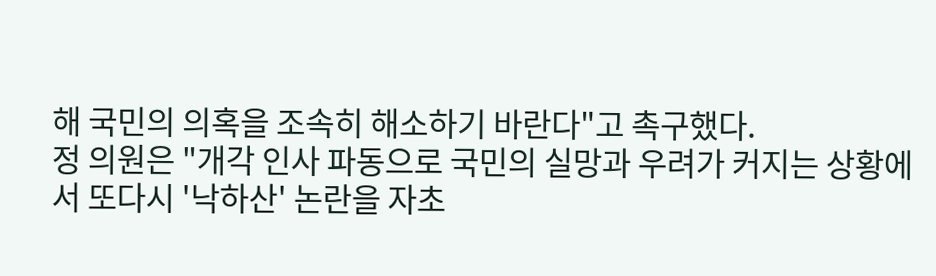해 국민의 의혹을 조속히 해소하기 바란다"고 촉구했다.
정 의원은 "개각 인사 파동으로 국민의 실망과 우려가 커지는 상황에서 또다시 '낙하산' 논란을 자초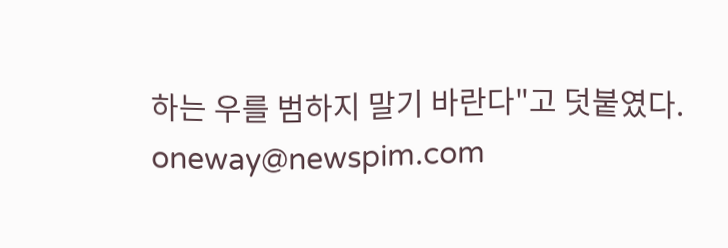하는 우를 범하지 말기 바란다"고 덧붙였다.
oneway@newspim.com